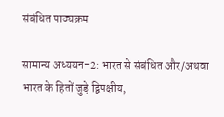संबंधित पाठ्यक्रम

सामान्य अध्ययन-2: भारत से संबंधित और/अथवा भारत के हितों जुड़े द्विपक्षीय,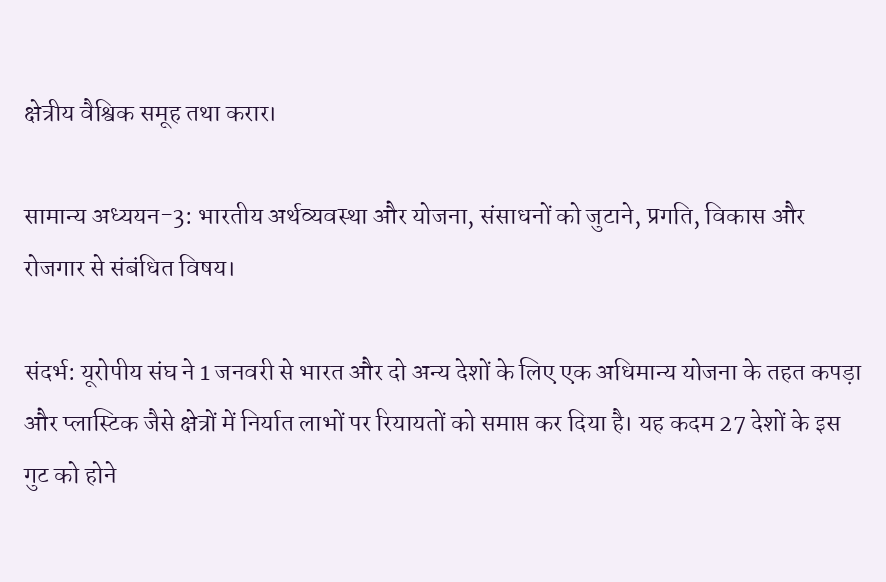क्षेत्रीय वैश्विक समूह तथा करार।

सामान्य अध्ययन-3: भारतीय अर्थव्यवस्था और योजना, संसाधनों को जुटाने, प्रगति, विकास और रोजगार से संबंधित विषय।

संदर्भ: यूरोपीय संघ ने 1 जनवरी से भारत और दो अन्य देशों के लिए एक अधिमान्य योजना के तहत कपड़ा और प्लास्टिक जैसे क्षेत्रों में निर्यात लाभों पर रियायतों को समाप्त कर दिया है। यह कदम 27 देशों के इस गुट को होने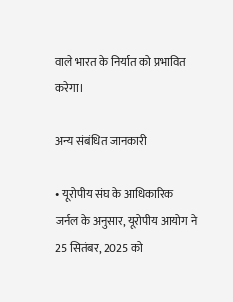वाले भारत के निर्यात को प्रभावित करेगा।

अन्य संबंधित जानकारी

• यूरोपीय संघ के आधिकारिक जर्नल के अनुसार, यूरोपीय आयोग ने 25 सितंबर, 2025 को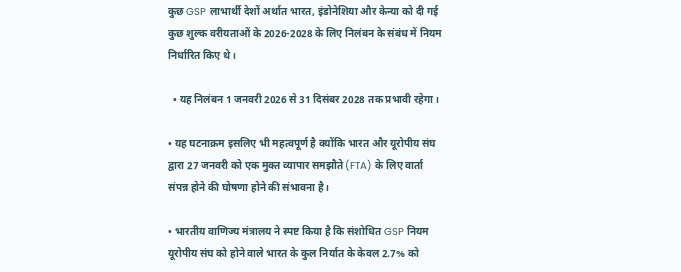कुछ GSP लाभार्थी देशों अर्थात भारत, इंडोनेशिया और केन्या को दी गई कुछ शुल्क वरीयताओं के 2026-2028 के लिए निलंबन के संबंध में नियम निर्धारित किए थे।

  • यह निलंबन 1 जनवरी 2026 से 31 दिसंबर 2028 तक प्रभावी रहेगा।

• यह घटनाक्रम इसलिए भी महत्वपूर्ण है क्योंकि भारत और यूरोपीय संघ द्वारा 27 जनवरी को एक मुक्त व्यापार समझौते (FTA) के लिए वार्ता संपन्न होने की घोषणा होने की संभावना है।

• भारतीय वाणिज्य मंत्रालय ने स्पष्ट किया है कि संशोधित GSP नियम यूरोपीय संघ को होने वाले भारत के कुल निर्यात के केवल 2.7% को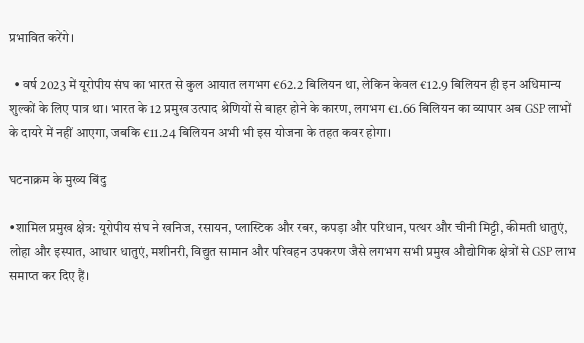प्रभावित करेंगे।

  • वर्ष 2023 में यूरोपीय संघ का भारत से कुल आयात लगभग €62.2 बिलियन था, लेकिन केवल €12.9 बिलियन ही इन अधिमान्य शुल्कों के लिए पात्र था। भारत के 12 प्रमुख उत्पाद श्रेणियों से बाहर होने के कारण, लगभग €1.66 बिलियन का व्यापार अब GSP लाभों के दायरे में नहीं आएगा, जबकि €11.24 बिलियन अभी भी इस योजना के तहत कवर होगा।

घटनाक्रम के मुख्य बिंदु

•शामिल प्रमुख क्षेत्र: यूरोपीय संघ ने खनिज, रसायन, प्लास्टिक और रबर, कपड़ा और परिधान, पत्थर और चीनी मिट्टी, कीमती धातुएं, लोहा और इस्पात, आधार धातुएं, मशीनरी, विद्युत सामान और परिवहन उपकरण जैसे लगभग सभी प्रमुख औद्योगिक क्षेत्रों से GSP लाभ समाप्त कर दिए हैं।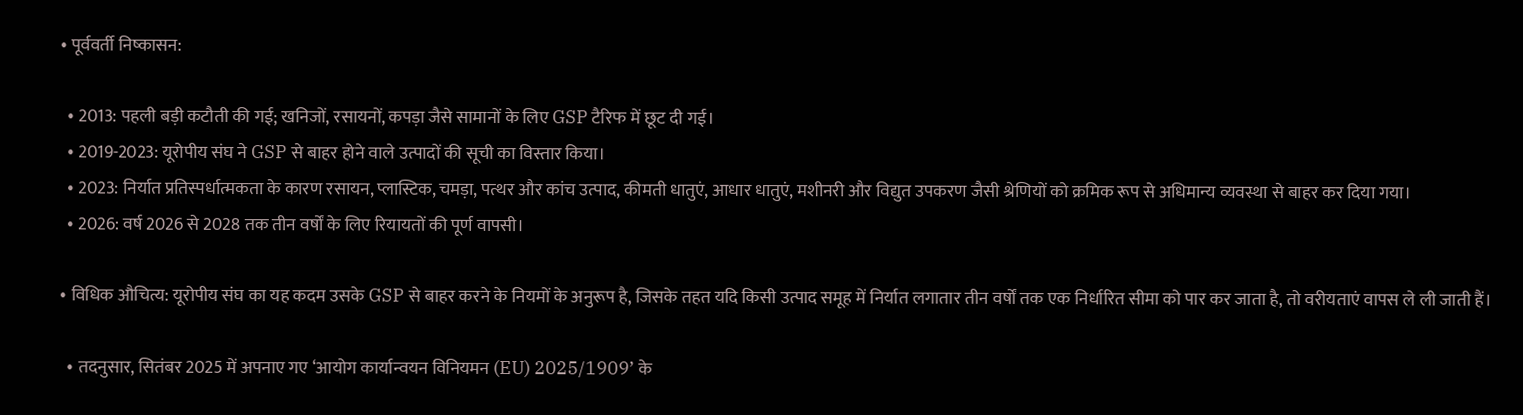• पूर्ववर्ती निष्कासन:

  • 2013: पहली बड़ी कटौती की गई; खनिजों, रसायनों, कपड़ा जैसे सामानों के लिए GSP टैरिफ में छूट दी गई।
  • 2019-2023: यूरोपीय संघ ने GSP से बाहर होने वाले उत्पादों की सूची का विस्तार किया।
  • 2023: निर्यात प्रतिस्पर्धात्मकता के कारण रसायन, प्लास्टिक, चमड़ा, पत्थर और कांच उत्पाद, कीमती धातुएं, आधार धातुएं, मशीनरी और विद्युत उपकरण जैसी श्रेणियों को क्रमिक रूप से अधिमान्य व्यवस्था से बाहर कर दिया गया।
  • 2026: वर्ष 2026 से 2028 तक तीन वर्षों के लिए रियायतों की पूर्ण वापसी।

• विधिक औचित्य: यूरोपीय संघ का यह कदम उसके GSP से बाहर करने के नियमों के अनुरूप है, जिसके तहत यदि किसी उत्पाद समूह में निर्यात लगातार तीन वर्षों तक एक निर्धारित सीमा को पार कर जाता है, तो वरीयताएं वापस ले ली जाती हैं।

  • तदनुसार, सितंबर 2025 में अपनाए गए ‘आयोग कार्यान्वयन विनियमन (EU) 2025/1909’ के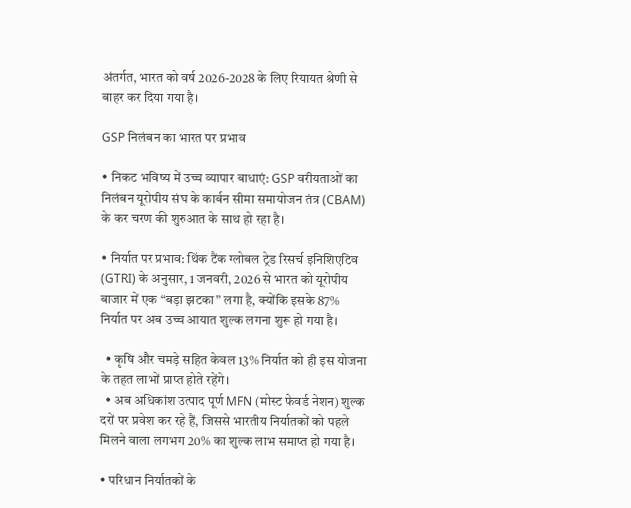अंतर्गत, भारत को वर्ष 2026-2028 के लिए रियायत श्रेणी से बाहर कर दिया गया है।

GSP निलंबन का भारत पर प्रभाव

• निकट भविष्य में उच्च व्यापार बाधाएं: GSP वरीयताओं का निलंबन यूरोपीय संघ के कार्बन सीमा समायोजन तंत्र (CBAM) के कर चरण की शुरुआत के साथ हो रहा है।

• निर्यात पर प्रभाव: थिंक टैंक ग्लोबल ट्रेड रिसर्च इनिशिएटिव (GTRI) के अनुसार, 1 जनवरी, 2026 से भारत को यूरोपीय बाजार में एक “बड़ा झटका” लगा है, क्योंकि इसके 87% निर्यात पर अब उच्च आयात शुल्क लगना शुरू हो गया है।

  • कृषि और चमड़े सहित केवल 13% निर्यात को ही इस योजना के तहत लाभों प्राप्त होते रहेंगे।
  • अब अधिकांश उत्पाद पूर्ण MFN (मोस्ट फेवर्ड नेशन) शुल्क दरों पर प्रवेश कर रहे हैं, जिससे भारतीय निर्यातकों को पहले मिलने वाला लगभग 20% का शुल्क लाभ समाप्त हो गया है।

• परिधान निर्यातकों के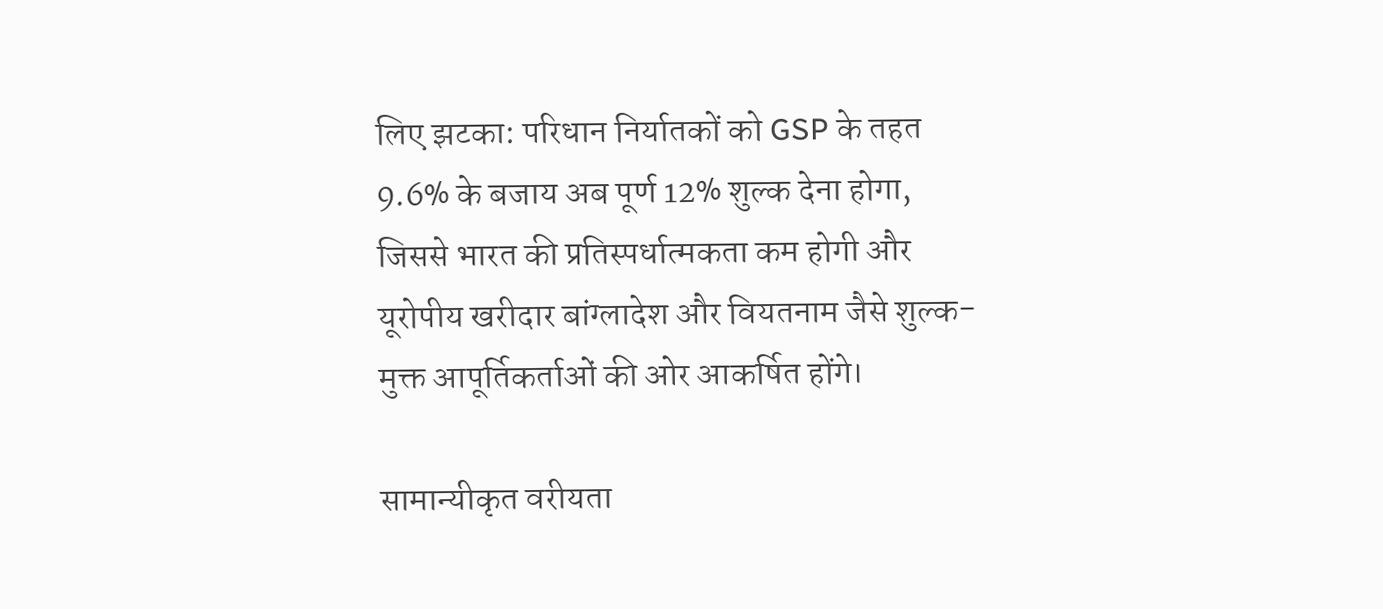लिए झटका: परिधान निर्यातकों को GSP के तहत 9.6% के बजाय अब पूर्ण 12% शुल्क देना होगा, जिससे भारत की प्रतिस्पर्धात्मकता कम होगी और यूरोपीय खरीदार बांग्लादेश और वियतनाम जैसे शुल्क-मुक्त आपूर्तिकर्ताओं की ओर आकर्षित होंगे।

सामान्यीकृत वरीयता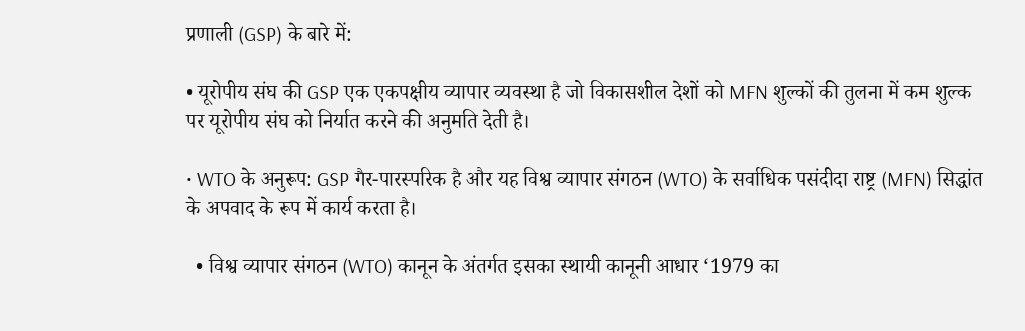प्रणाली (GSP) के बारे में:

• यूरोपीय संघ की GSP एक एकपक्षीय व्यापार व्यवस्था है जो विकासशील देशों को MFN शुल्कों की तुलना में कम शुल्क पर यूरोपीय संघ को निर्यात करने की अनुमति देती है।

• WTO के अनुरूप: GSP गैर-पारस्परिक है और यह विश्व व्यापार संगठन (WTO) के सर्वाधिक पसंदीदा राष्ट्र (MFN) सिद्धांत के अपवाद के रूप में कार्य करता है।

  • विश्व व्यापार संगठन (WTO) कानून के अंतर्गत इसका स्थायी कानूनी आधार ‘1979 का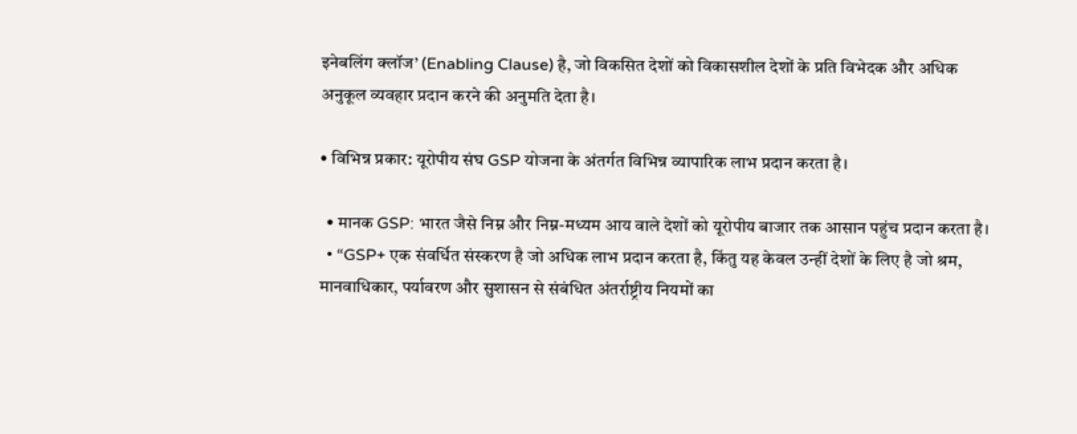इनेबलिंग क्लॉज’ (Enabling Clause) है, जो विकसित देशों को विकासशील देशों के प्रति विभेदक और अधिक अनुकूल व्यवहार प्रदान करने की अनुमति देता है।

• विभिन्न प्रकार: यूरोपीय संघ GSP योजना के अंतर्गत विभिन्न व्यापारिक लाभ प्रदान करता है।

  • मानक GSP: भारत जैसे निम्न और निम्न-मध्यम आय वाले देशों को यूरोपीय बाजार तक आसान पहुंच प्रदान करता है।
  • “GSP+ एक संवर्धित संस्करण है जो अधिक लाभ प्रदान करता है, किंतु यह केवल उन्हीं देशों के लिए है जो श्रम, मानवाधिकार, पर्यावरण और सुशासन से संबंधित अंतर्राष्ट्रीय नियमों का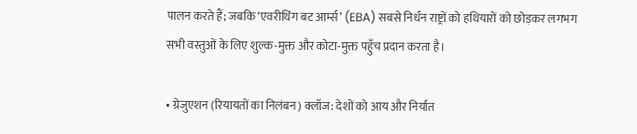पालन करते हैं; जबकि ‘एवरीथिंग बट आर्म्स’ (EBA) सबसे निर्धन राष्ट्रों को हथियारों को छोड़कर लगभग सभी वस्तुओं के लिए शुल्क-मुक्त और कोटा-मुक्त पहुँच प्रदान करता है।

• ग्रेजुएशन (रियायतों का निलंबन) क्लॉज: देशों को आय और निर्यात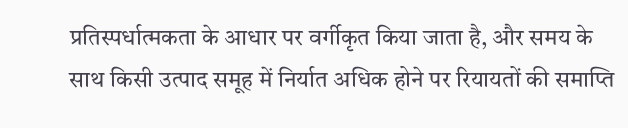प्रतिस्पर्धात्मकता के आधार पर वर्गीकृत किया जाता है, और समय के साथ किसी उत्पाद समूह में निर्यात अधिक होने पर रियायतों की समाप्ति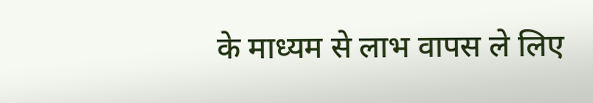के माध्यम से लाभ वापस ले लिए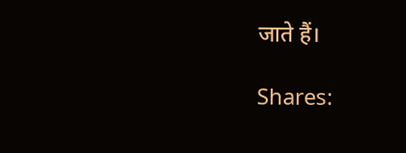जाते हैं।

Shares: